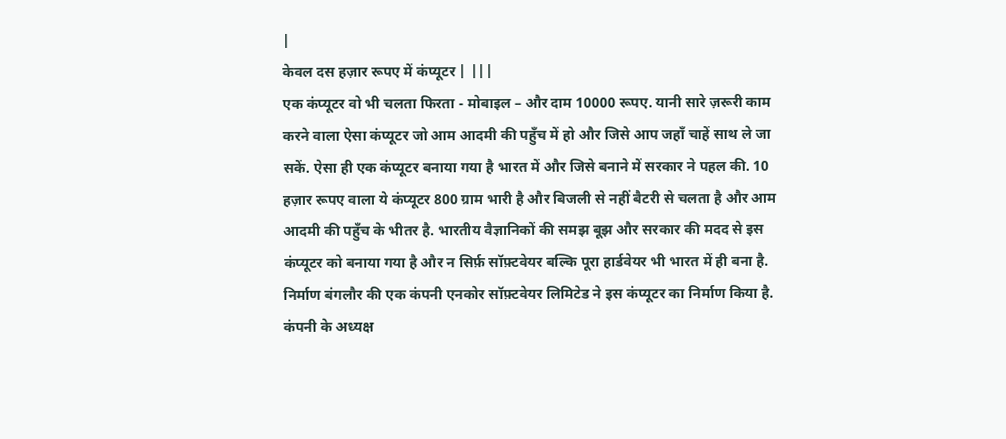|
केवल दस हज़ार रूपए में कंप्यूटर | |||
एक कंप्यूटर वो भी चलता फिरता - मोबाइल – और दाम 10000 रूपए. यानी सारे ज़रूरी काम करने वाला ऐसा कंप्यूटर जो आम आदमी की पहुँच में हो और जिसे आप जहाँ चाहें साथ ले जा सकें. ऐसा ही एक कंप्यूटर बनाया गया है भारत में और जिसे बनाने में सरकार ने पहल की. 10 हज़ार रूपए वाला ये कंप्यूटर 800 ग्राम भारी है और बिजली से नहीं बैटरी से चलता है और आम आदमी की पहुँच के भीतर है. भारतीय वैज्ञानिकों की समझ बूझ और सरकार की मदद से इस कंप्यूटर को बनाया गया है और न सिर्फ़ सॉफ़्टवेयर बल्कि पूरा हार्डवेयर भी भारत में ही बना है. निर्माण बंगलौर की एक कंपनी एनकोर सॉफ़्टवेयर लिमिटेड ने इस कंप्यूटर का निर्माण किया है. कंपनी के अध्यक्ष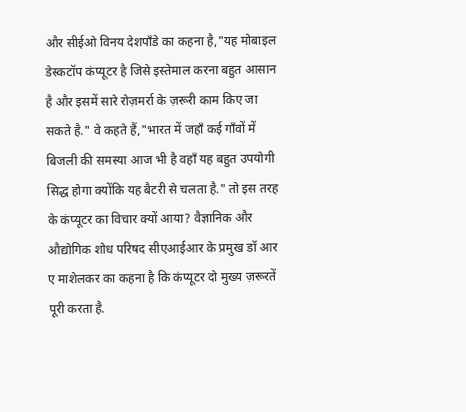और सीईओ विनय देशपाँडे का कहना है,"यह मोबाइल डेस्कटॉप कंप्यूटर है जिसे इस्तेमाल करना बहुत आसान है और इसमें सारे रोज़मर्रा के ज़रूरी काम किए जा सकते है." वे कहते हैं,"भारत में जहाँ कई गाँवों में बिजली की समस्या आज भी है वहाँ यह बहुत उपयोगी सिद्ध होगा क्योंकि यह बैटरी से चलता है." तो इस तरह के कंप्यूटर का विचार क्यों आया? वैज्ञानिक और औद्योगिक शोध परिषद सीएआईआर के प्रमुख डॉ आर ए माशेलकर का कहना है कि कंप्यूटर दो मुख्य ज़रूरतें पूरी करता है.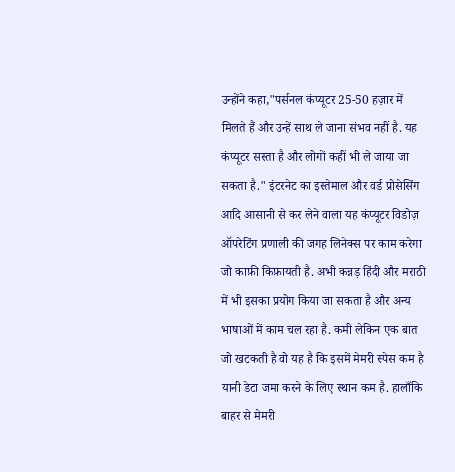उन्होंने कहा,"पर्सनल कंप्यूटर 25-50 हज़ार में मिलते हैं और उन्हें साथ ले जाना संभव नहीं है. यह कंप्यूटर सस्ता है और लोगों कहीं भी ले जाया जा सकता है." इंटरनेट का इस्तेमाल और वर्ड प्रोसेसिंग आदि आसानी से कर लेने वाला यह कंप्यूटर विडोज़ ऑपरेटिंग प्रणाली की जगह लिनेक्स पर काम करेगा जो काफ़ी किफ़ायती है. अभी कन्नड़ हिंदी और मराठी में भी इसका प्रयोग किया जा सकता है और अन्य भाषाओं में काम चल रहा है. कमी लेकिन एक बात जो खटकती है वो यह है कि इसमें मेमरी स्पेस कम है यानी डेटा जमा करने के लिए स्थान कम है. हालाँकि बाहर से मेमरी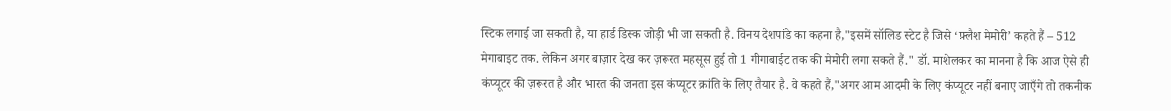स्टिक लगाई जा सकती है, या हार्ड डिस्क जोड़ी भी जा सकती है. विनय देशपांडे का कहना है,"इसमें सॉलिड स्टेट है जिसे ‘फ़्लैश मेमोरी’ कहते हैं – 512 मेगाबाइट तक. लेकिन अगर बाज़ार देख कर ज़रूरत महसूस हुई तो 1 गीगाबाईट तक की मेमोरी लगा सकते हैं." डॉ. माशेलकर का मानना है कि आज ऐसे ही कंप्यूटर की ज़रूरत है और भारत की जनता इस कंप्यूटर क्रांति के लिए तैयार है. वे कहते हैं,"अगर आम आदमी के लिए कंप्यूटर नहीं बनाए जाएँगे तो तकनीक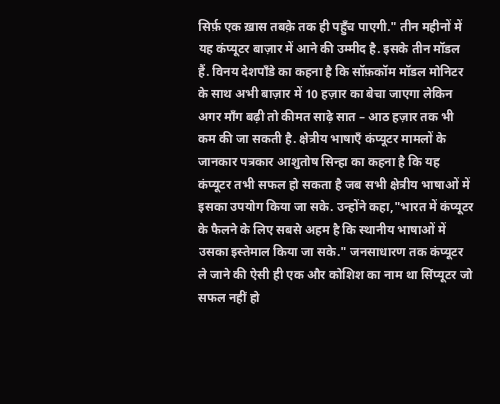सिर्फ़ एक ख़ास तबक़े तक ही पहुँच पाएगी." तीन महीनों में यह कंप्यूटर बाज़ार में आने की उम्मीद है. इसके तीन मॉडल हैं. विनय देशपाँडे का कहना है कि सॉफ़कॉम मॉडल मोनिटर के साथ अभी बाज़ार में 10 हज़ार का बेचा जाएगा लेकिन अगर माँग बढ़ी तो कीमत साढ़े सात – आठ हज़ार तक भी कम की जा सकती है. क्षेत्रीय भाषाएँ कंप्यूटर मामलों के जानकार पत्रकार आशुतोष सिन्हा का कहना है कि यह कंप्यूटर तभी सफल हो सकता है जब सभी क्षेत्रीय भाषाओं में इसका उपयोग किया जा सके. उन्होंने कहा,"भारत में कंप्यूटर के फैलने के लिए सबसे अहम है कि स्थानीय भाषाओं में उसका इस्तेमाल किया जा सके." जनसाधारण तक कंप्यूटर ले जाने की ऐसी ही एक और कोशिश का नाम था सिंप्यूटर जो सफल नहीं हो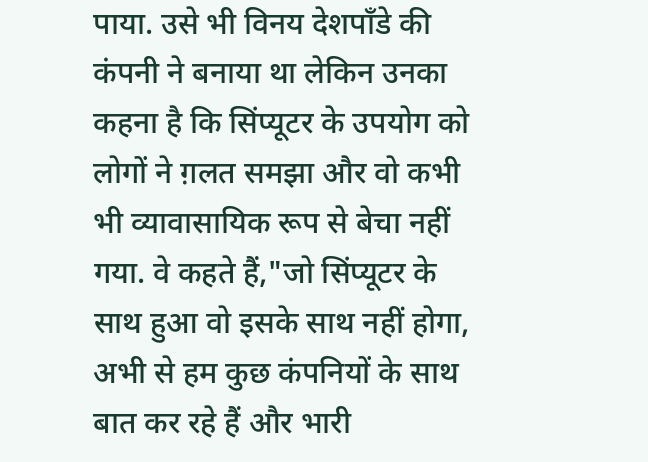पाया. उसे भी विनय देशपाँडे की कंपनी ने बनाया था लेकिन उनका कहना है कि सिंप्यूटर के उपयोग को लोगों ने ग़लत समझा और वो कभी भी व्यावासायिक रूप से बेचा नहीं गया. वे कहते हैं,"जो सिंप्यूटर के साथ हुआ वो इसके साथ नहीं होगा, अभी से हम कुछ कंपनियों के साथ बात कर रहे हैं और भारी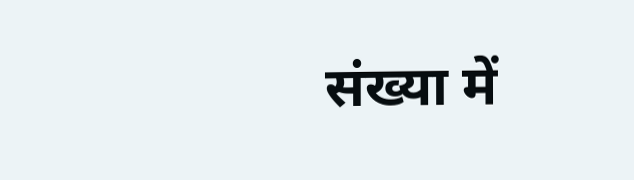संख्या में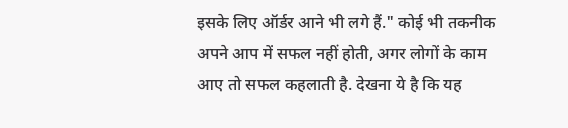इसके लिए ऑर्डर आने भी लगे हैं." कोई भी तकनीक अपने आप में सफल नहीं होती, अगर लोगों के काम आए तो सफल कहलाती है. देखना ये है कि यह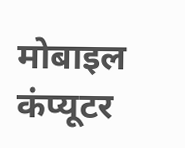मोबाइल कंप्यूटर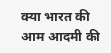क्या भारत की आम आदमी की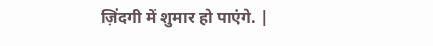ज़िंदगी में शुमार हो पाएंगे. |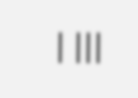| |||